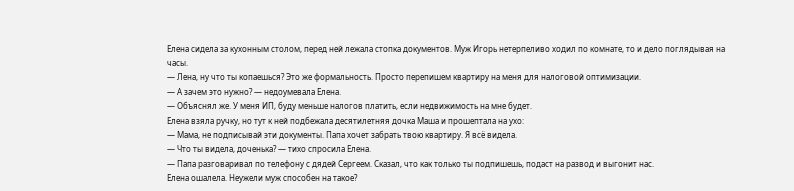Елена сидела за кухонным столом, перед ней лежала стопка документов. Муж Игорь нетерпеливо ходил по комнате, то и дело поглядывая на часы.
— Лена, ну что ты копаешься? Это же формальность. Просто перепишем квартиру на меня для налоговой оптимизации.
— А зачем это нужно? — недоумевала Елена.
— Объяснял же. У меня ИП, буду меньше налогов платить, если недвижимость на мне будет.
Елена взяла ручку, но тут к ней подбежала десятилетняя дочка Маша и прошептала на ухо:
— Мама, не подписывай эти документы. Папа хочет забрать твою квартиру. Я всё видела.
— Что ты видела, доченька? — тихо спросила Елена.
— Папа разговаривал по телефону с дядей Сергеем. Сказал, что как только ты подпишешь, подаст на развод и выгонит нас.
Елена ошалела. Неужели муж способен на такое?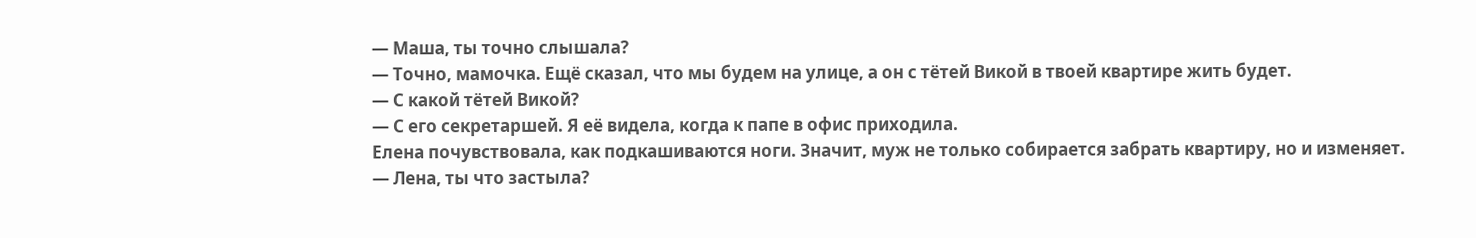— Маша, ты точно слышала?
— Точно, мамочка. Ещё сказал, что мы будем на улице, а он с тётей Викой в твоей квартире жить будет.
— С какой тётей Викой?
— С его секретаршей. Я её видела, когда к папе в офис приходила.
Елена почувствовала, как подкашиваются ноги. Значит, муж не только собирается забрать квартиру, но и изменяет.
— Лена, ты что застыла?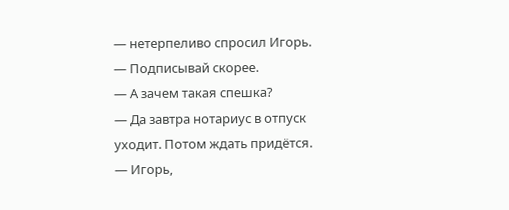— нетерпеливо спросил Игорь. — Подписывай скорее.
— А зачем такая спешка?
— Да завтра нотариус в отпуск уходит. Потом ждать придётся.
— Игорь,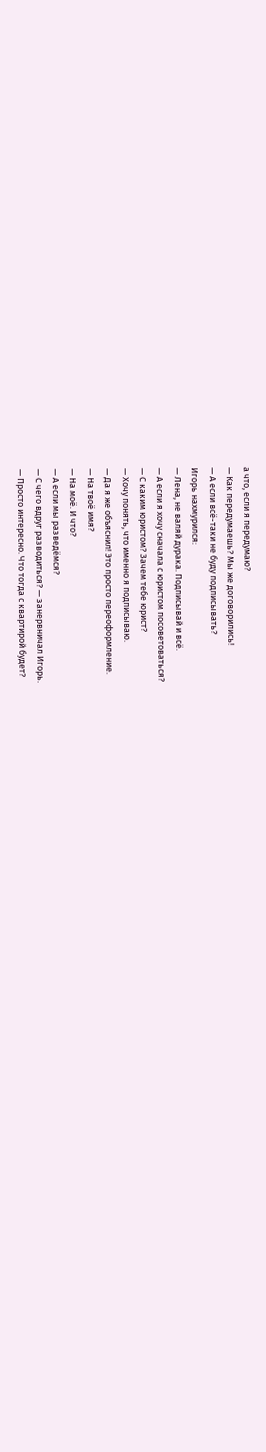а что, если я передумаю?
— Как передумаешь? Мы же договорились!
— А если всё-таки не буду подписывать?
Игорь нахмурился:
— Лена, не валяй дурака. Подписывай и всё.
— А если я хочу сначала с юристом посоветоваться?
— С каким юристом? Зачем тебе юрист?
— Хочу понять, что именно я подписываю.
— Да я же объяснил! Это просто переоформление.
— На твоё имя?
— На моё. И что?
— А если мы разведёмся?
— С чего вдруг разводиться? — занервничал Игорь.
— Просто интересно. Что тогда с квартирой будет?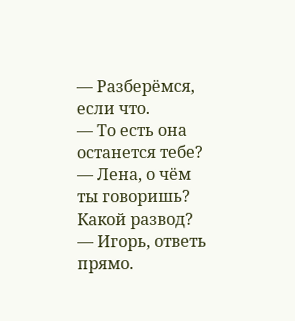— Разберёмся, если что.
— То есть она останется тебе?
— Лена, о чём ты говоришь? Какой развод?
— Игорь, ответь прямо.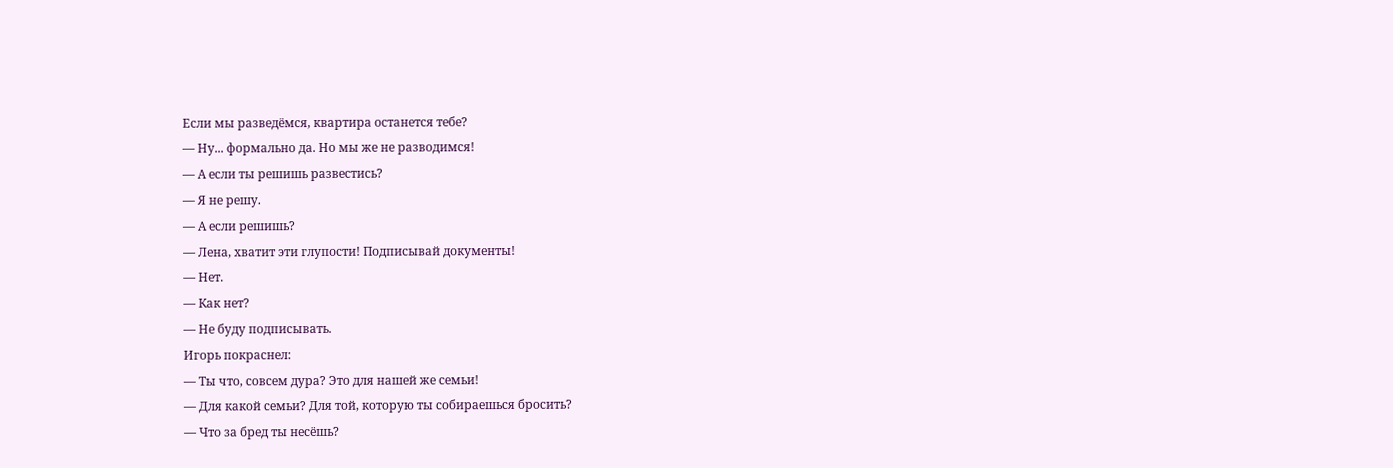Если мы разведёмся, квартира останется тебе?
— Ну... формально да. Но мы же не разводимся!
— А если ты решишь развестись?
— Я не решу.
— А если решишь?
— Лена, хватит эти глупости! Подписывай документы!
— Нет.
— Как нет?
— Не буду подписывать.
Игорь покраснел:
— Ты что, совсем дура? Это для нашей же семьи!
— Для какой семьи? Для той, которую ты собираешься бросить?
— Что за бред ты несёшь?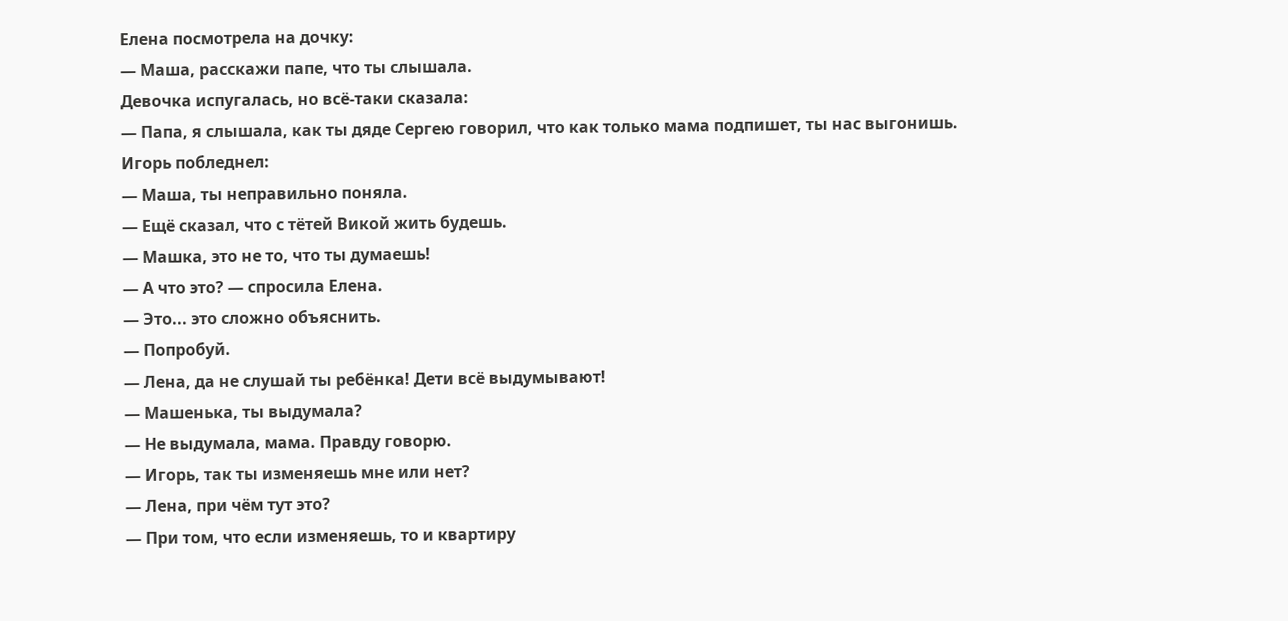Елена посмотрела на дочку:
— Маша, расскажи папе, что ты слышала.
Девочка испугалась, но всё-таки сказала:
— Папа, я слышала, как ты дяде Сергею говорил, что как только мама подпишет, ты нас выгонишь.
Игорь побледнел:
— Маша, ты неправильно поняла.
— Ещё сказал, что с тётей Викой жить будешь.
— Машка, это не то, что ты думаешь!
— А что это? — спросила Елена.
— Это... это сложно объяснить.
— Попробуй.
— Лена, да не слушай ты ребёнка! Дети всё выдумывают!
— Машенька, ты выдумала?
— Не выдумала, мама. Правду говорю.
— Игорь, так ты изменяешь мне или нет?
— Лена, при чём тут это?
— При том, что если изменяешь, то и квартиру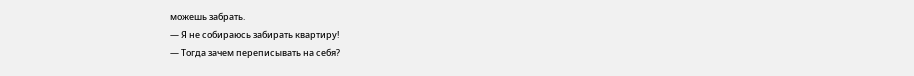можешь забрать.
— Я не собираюсь забирать квартиру!
— Тогда зачем переписывать на себя?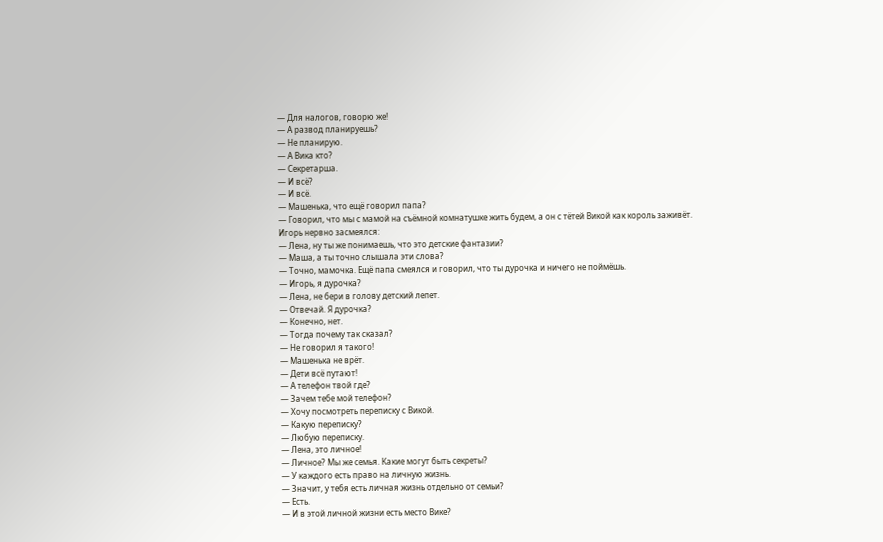— Для налогов, говорю же!
— А развод планируешь?
— Не планирую.
— А Вика кто?
— Секретарша.
— И всё?
— И всё.
— Машенька, что ещё говорил папа?
— Говорил, что мы с мамой на съёмной комнатушке жить будем, а он с тётей Викой как король заживёт.
Игорь нервно засмеялся:
— Лена, ну ты же понимаешь, что это детские фантазии?
— Маша, а ты точно слышала эти слова?
— Точно, мамочка. Ещё папа смеялся и говорил, что ты дурочка и ничего не поймёшь.
— Игорь, я дурочка?
— Лена, не бери в голову детский лепет.
— Отвечай. Я дурочка?
— Конечно, нет.
— Тогда почему так сказал?
— Не говорил я такого!
— Машенька не врёт.
— Дети всё путают!
— А телефон твой где?
— Зачем тебе мой телефон?
— Хочу посмотреть переписку с Викой.
— Какую переписку?
— Любую переписку.
— Лена, это личное!
— Личное? Мы же семья. Какие могут быть секреты?
— У каждого есть право на личную жизнь.
— Значит, у тебя есть личная жизнь отдельно от семьи?
— Есть.
— И в этой личной жизни есть место Вике?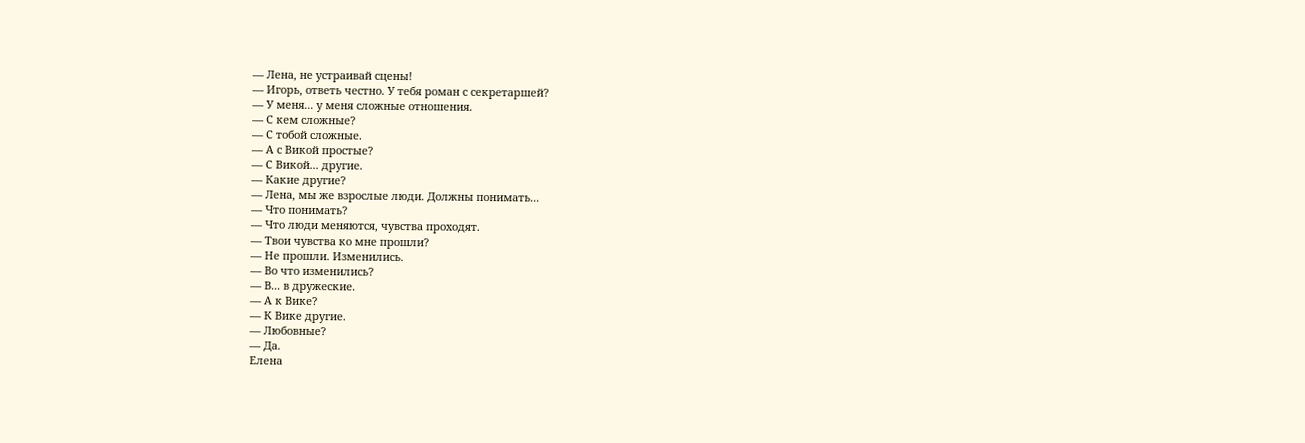— Лена, не устраивай сцены!
— Игорь, ответь честно. У тебя роман с секретаршей?
— У меня... у меня сложные отношения.
— С кем сложные?
— С тобой сложные.
— А с Викой простые?
— С Викой... другие.
— Какие другие?
— Лена, мы же взрослые люди. Должны понимать...
— Что понимать?
— Что люди меняются, чувства проходят.
— Твои чувства ко мне прошли?
— Не прошли. Изменились.
— Во что изменились?
— В... в дружеские.
— А к Вике?
— К Вике другие.
— Любовные?
— Да.
Елена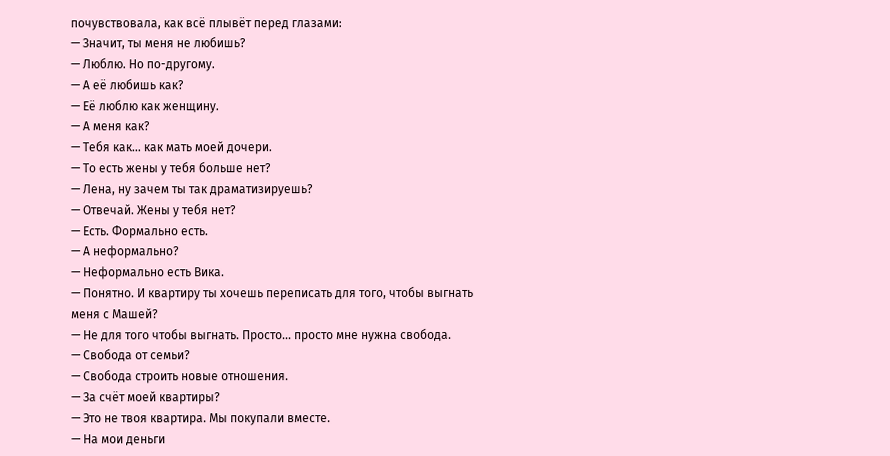почувствовала, как всё плывёт перед глазами:
— Значит, ты меня не любишь?
— Люблю. Но по-другому.
— А её любишь как?
— Её люблю как женщину.
— А меня как?
— Тебя как... как мать моей дочери.
— То есть жены у тебя больше нет?
— Лена, ну зачем ты так драматизируешь?
— Отвечай. Жены у тебя нет?
— Есть. Формально есть.
— А неформально?
— Неформально есть Вика.
— Понятно. И квартиру ты хочешь переписать для того, чтобы выгнать меня с Машей?
— Не для того чтобы выгнать. Просто... просто мне нужна свобода.
— Свобода от семьи?
— Свобода строить новые отношения.
— За счёт моей квартиры?
— Это не твоя квартира. Мы покупали вместе.
— На мои деньги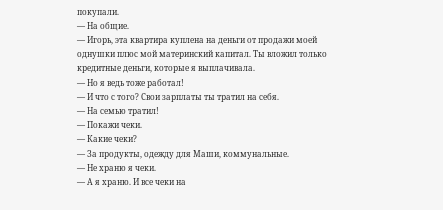покупали.
— На общие.
— Игорь, эта квартира куплена на деньги от продажи моей однушки плюс мой материнский капитал. Ты вложил только кредитные деньги, которые я выплачивала.
— Но я ведь тоже работал!
— И что с того? Свои зарплаты ты тратил на себя.
— На семью тратил!
— Покажи чеки.
— Какие чеки?
— За продукты, одежду для Маши, коммунальные.
— Не храню я чеки.
— А я храню. И все чеки на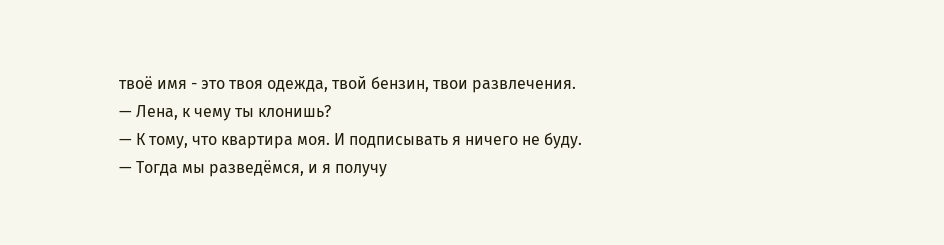твоё имя - это твоя одежда, твой бензин, твои развлечения.
— Лена, к чему ты клонишь?
— К тому, что квартира моя. И подписывать я ничего не буду.
— Тогда мы разведёмся, и я получу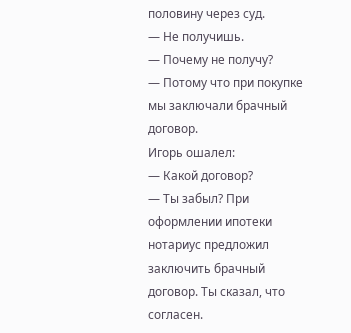половину через суд.
— Не получишь.
— Почему не получу?
— Потому что при покупке мы заключали брачный договор.
Игорь ошалел:
— Какой договор?
— Ты забыл? При оформлении ипотеки нотариус предложил заключить брачный договор. Ты сказал, что согласен.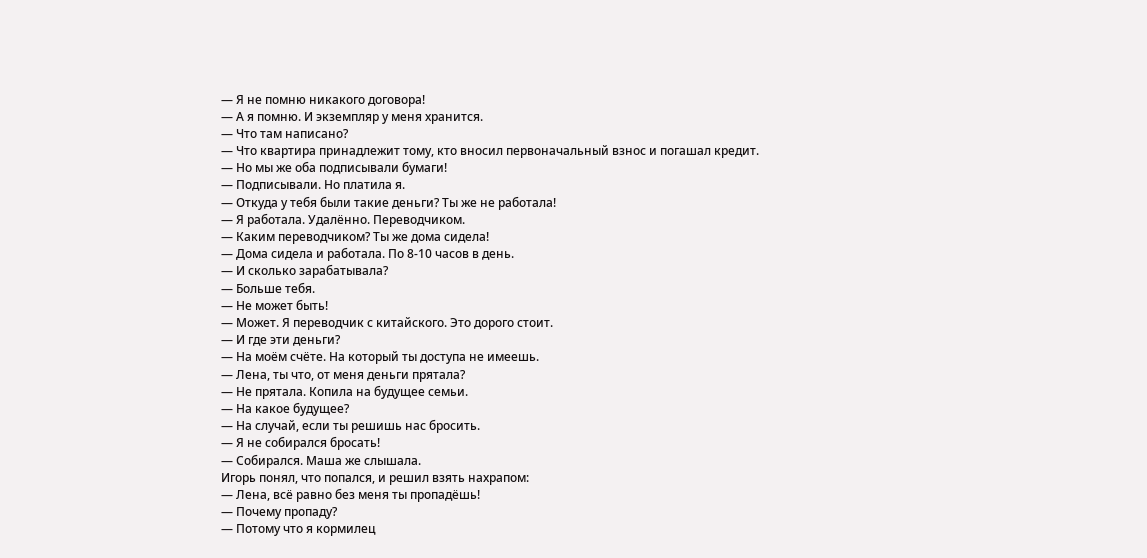— Я не помню никакого договора!
— А я помню. И экземпляр у меня хранится.
— Что там написано?
— Что квартира принадлежит тому, кто вносил первоначальный взнос и погашал кредит.
— Но мы же оба подписывали бумаги!
— Подписывали. Но платила я.
— Откуда у тебя были такие деньги? Ты же не работала!
— Я работала. Удалённо. Переводчиком.
— Каким переводчиком? Ты же дома сидела!
— Дома сидела и работала. По 8-10 часов в день.
— И сколько зарабатывала?
— Больше тебя.
— Не может быть!
— Может. Я переводчик с китайского. Это дорого стоит.
— И где эти деньги?
— На моём счёте. На который ты доступа не имеешь.
— Лена, ты что, от меня деньги прятала?
— Не прятала. Копила на будущее семьи.
— На какое будущее?
— На случай, если ты решишь нас бросить.
— Я не собирался бросать!
— Собирался. Маша же слышала.
Игорь понял, что попался, и решил взять нахрапом:
— Лена, всё равно без меня ты пропадёшь!
— Почему пропаду?
— Потому что я кормилец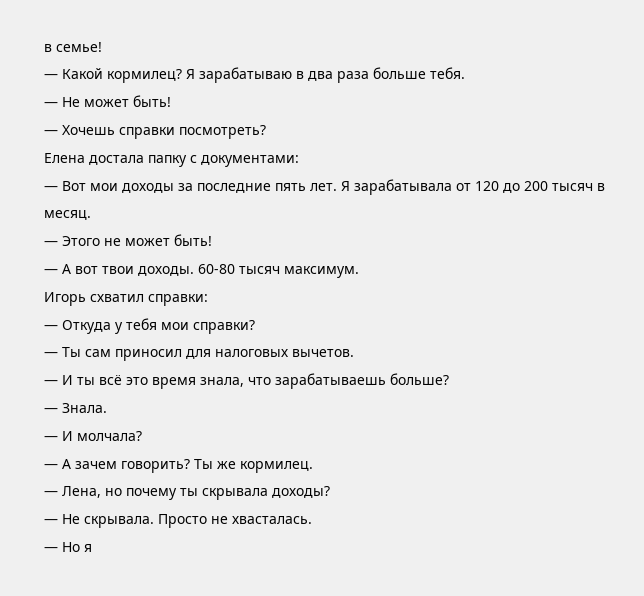в семье!
— Какой кормилец? Я зарабатываю в два раза больше тебя.
— Не может быть!
— Хочешь справки посмотреть?
Елена достала папку с документами:
— Вот мои доходы за последние пять лет. Я зарабатывала от 120 до 200 тысяч в месяц.
— Этого не может быть!
— А вот твои доходы. 60-80 тысяч максимум.
Игорь схватил справки:
— Откуда у тебя мои справки?
— Ты сам приносил для налоговых вычетов.
— И ты всё это время знала, что зарабатываешь больше?
— Знала.
— И молчала?
— А зачем говорить? Ты же кормилец.
— Лена, но почему ты скрывала доходы?
— Не скрывала. Просто не хвасталась.
— Но я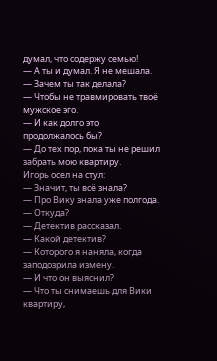думал, что содержу семью!
— А ты и думал. Я не мешала.
— Зачем ты так делала?
— Чтобы не травмировать твоё мужское эго.
— И как долго это продолжалось бы?
— До тех пор, пока ты не решил забрать мою квартиру.
Игорь осел на стул:
— Значит, ты всё знала?
— Про Вику знала уже полгода.
— Откуда?
— Детектив рассказал.
— Какой детектив?
— Которого я наняла, когда заподозрила измену.
— И что он выяснил?
— Что ты снимаешь для Вики квартиру,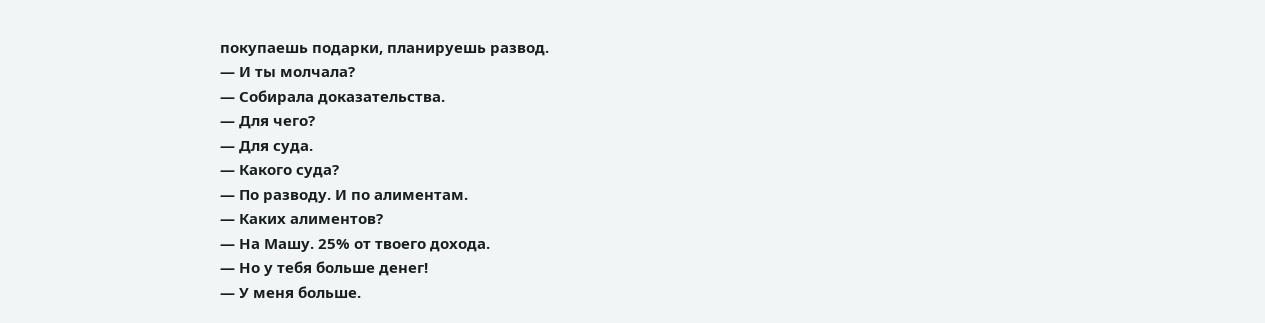покупаешь подарки, планируешь развод.
— И ты молчала?
— Собирала доказательства.
— Для чего?
— Для суда.
— Какого суда?
— По разводу. И по алиментам.
— Каких алиментов?
— На Машу. 25% от твоего дохода.
— Но у тебя больше денег!
— У меня больше.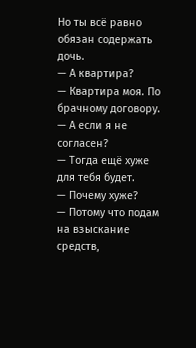Но ты всё равно обязан содержать дочь.
— А квартира?
— Квартира моя. По брачному договору.
— А если я не согласен?
— Тогда ещё хуже для тебя будет.
— Почему хуже?
— Потому что подам на взыскание средств,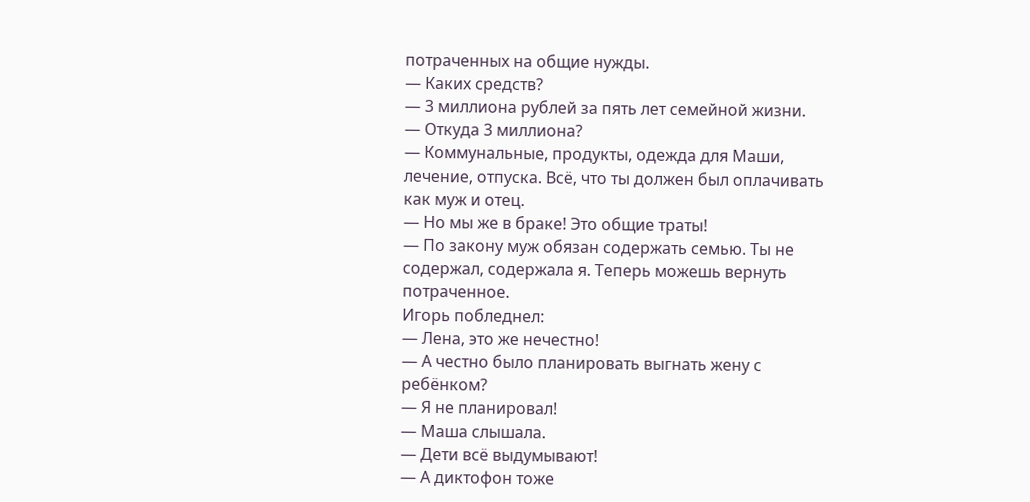потраченных на общие нужды.
— Каких средств?
— 3 миллиона рублей за пять лет семейной жизни.
— Откуда 3 миллиона?
— Коммунальные, продукты, одежда для Маши, лечение, отпуска. Всё, что ты должен был оплачивать как муж и отец.
— Но мы же в браке! Это общие траты!
— По закону муж обязан содержать семью. Ты не содержал, содержала я. Теперь можешь вернуть потраченное.
Игорь побледнел:
— Лена, это же нечестно!
— А честно было планировать выгнать жену с ребёнком?
— Я не планировал!
— Маша слышала.
— Дети всё выдумывают!
— А диктофон тоже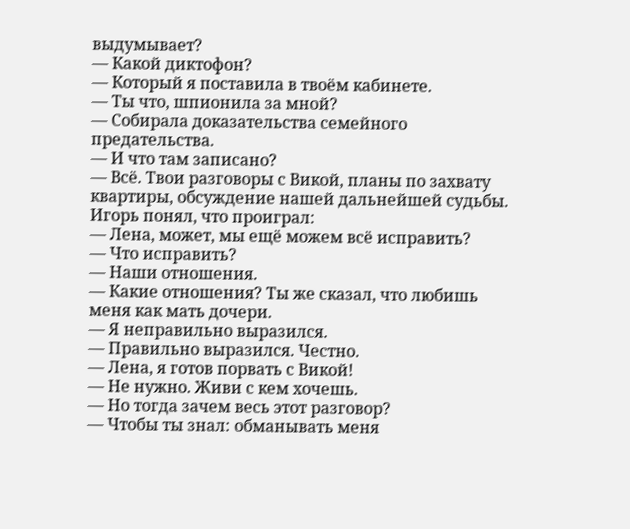выдумывает?
— Какой диктофон?
— Который я поставила в твоём кабинете.
— Ты что, шпионила за мной?
— Собирала доказательства семейного предательства.
— И что там записано?
— Всё. Твои разговоры с Викой, планы по захвату квартиры, обсуждение нашей дальнейшей судьбы.
Игорь понял, что проиграл:
— Лена, может, мы ещё можем всё исправить?
— Что исправить?
— Наши отношения.
— Какие отношения? Ты же сказал, что любишь меня как мать дочери.
— Я неправильно выразился.
— Правильно выразился. Честно.
— Лена, я готов порвать с Викой!
— Не нужно. Живи с кем хочешь.
— Но тогда зачем весь этот разговор?
— Чтобы ты знал: обманывать меня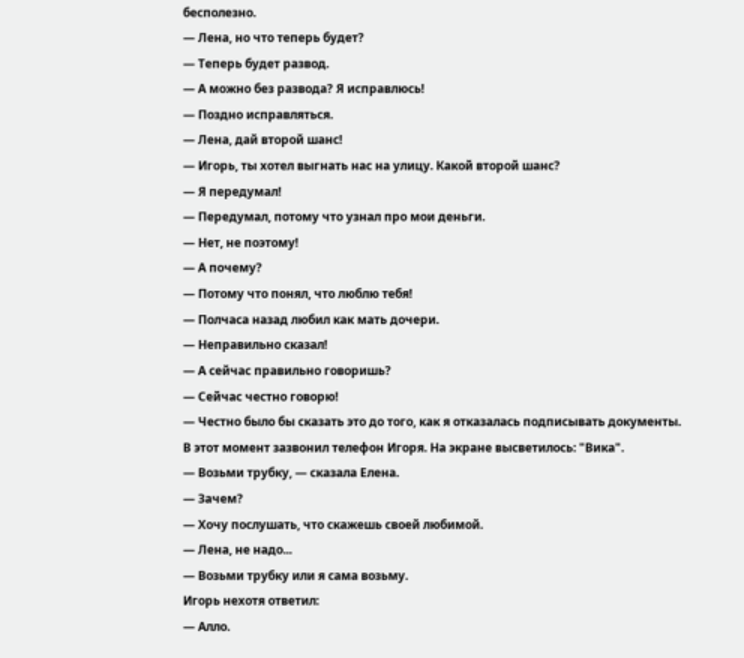бесполезно.
— Лена, но что теперь будет?
— Теперь будет развод.
— А можно без развода? Я исправлюсь!
— Поздно исправляться.
— Лена, дай второй шанс!
— Игорь, ты хотел выгнать нас на улицу. Какой второй шанс?
— Я передумал!
— Передумал, потому что узнал про мои деньги.
— Нет, не поэтому!
— А почему?
— Потому что понял, что люблю тебя!
— Полчаса назад любил как мать дочери.
— Неправильно сказал!
— А сейчас правильно говоришь?
— Сейчас честно говорю!
— Честно было бы сказать это до того, как я отказалась подписывать документы.
В этот момент зазвонил телефон Игоря. На экране высветилось: "Вика".
— Возьми трубку, — сказала Елена.
— Зачем?
— Хочу послушать, что скажешь своей любимой.
— Лена, не надо...
— Возьми трубку или я сама возьму.
Игорь нехотя ответил:
— Алло.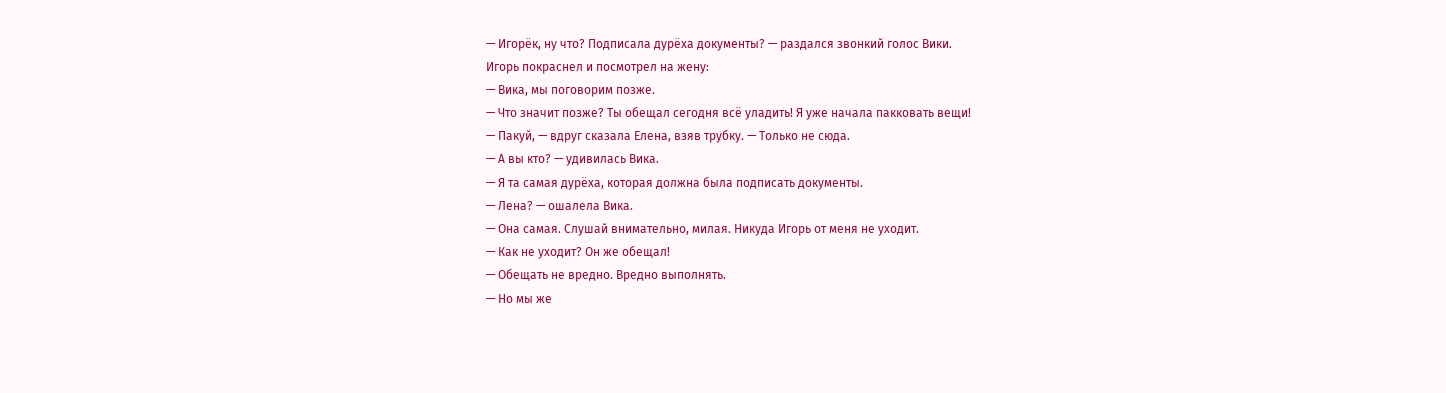— Игорёк, ну что? Подписала дурёха документы? — раздался звонкий голос Вики.
Игорь покраснел и посмотрел на жену:
— Вика, мы поговорим позже.
— Что значит позже? Ты обещал сегодня всё уладить! Я уже начала пакковать вещи!
— Пакуй, — вдруг сказала Елена, взяв трубку. — Только не сюда.
— А вы кто? — удивилась Вика.
— Я та самая дурёха, которая должна была подписать документы.
— Лена? — ошалела Вика.
— Она самая. Слушай внимательно, милая. Никуда Игорь от меня не уходит.
— Как не уходит? Он же обещал!
— Обещать не вредно. Вредно выполнять.
— Но мы же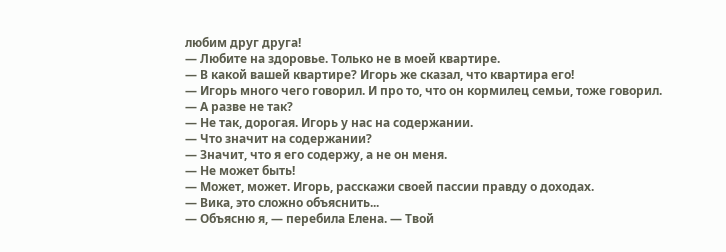любим друг друга!
— Любите на здоровье. Только не в моей квартире.
— В какой вашей квартире? Игорь же сказал, что квартира его!
— Игорь много чего говорил. И про то, что он кормилец семьи, тоже говорил.
— А разве не так?
— Не так, дорогая. Игорь у нас на содержании.
— Что значит на содержании?
— Значит, что я его содержу, а не он меня.
— Не может быть!
— Может, может. Игорь, расскажи своей пассии правду о доходах.
— Вика, это сложно объяснить...
— Объясню я, — перебила Елена. — Твой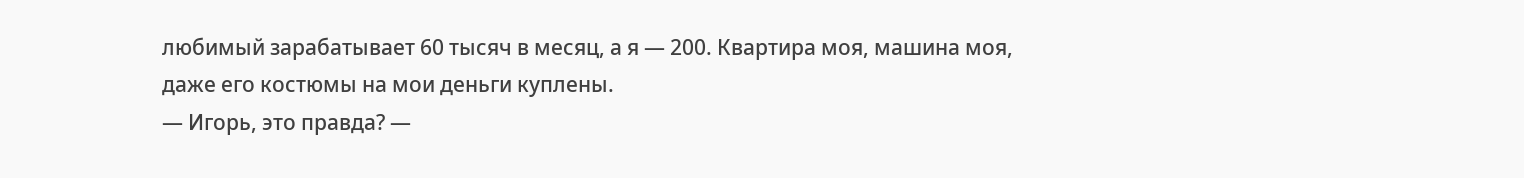любимый зарабатывает 60 тысяч в месяц, а я — 200. Квартира моя, машина моя, даже его костюмы на мои деньги куплены.
— Игорь, это правда? —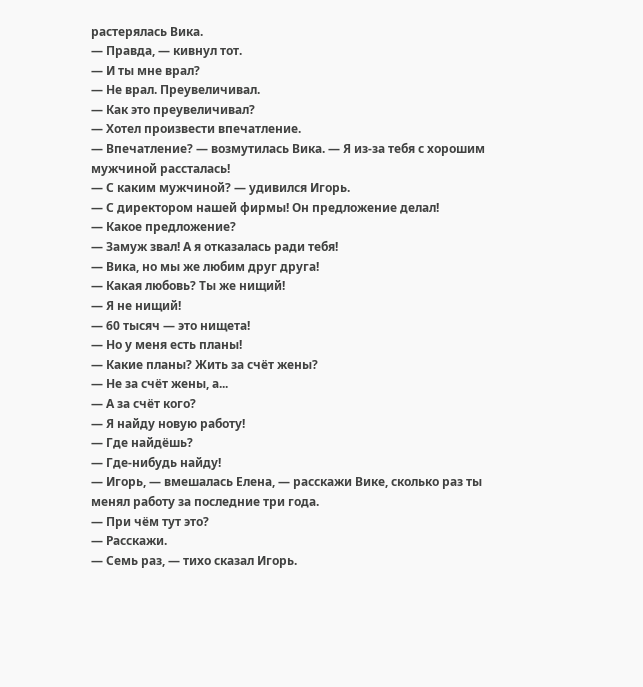растерялась Вика.
— Правда, — кивнул тот.
— И ты мне врал?
— Не врал. Преувеличивал.
— Как это преувеличивал?
— Хотел произвести впечатление.
— Впечатление? — возмутилась Вика. — Я из-за тебя с хорошим мужчиной рассталась!
— С каким мужчиной? — удивился Игорь.
— С директором нашей фирмы! Он предложение делал!
— Какое предложение?
— Замуж звал! А я отказалась ради тебя!
— Вика, но мы же любим друг друга!
— Какая любовь? Ты же нищий!
— Я не нищий!
— 60 тысяч — это нищета!
— Но у меня есть планы!
— Какие планы? Жить за счёт жены?
— Не за счёт жены, а...
— А за счёт кого?
— Я найду новую работу!
— Где найдёшь?
— Где-нибудь найду!
— Игорь, — вмешалась Елена, — расскажи Вике, сколько раз ты менял работу за последние три года.
— При чём тут это?
— Расскажи.
— Семь раз, — тихо сказал Игорь.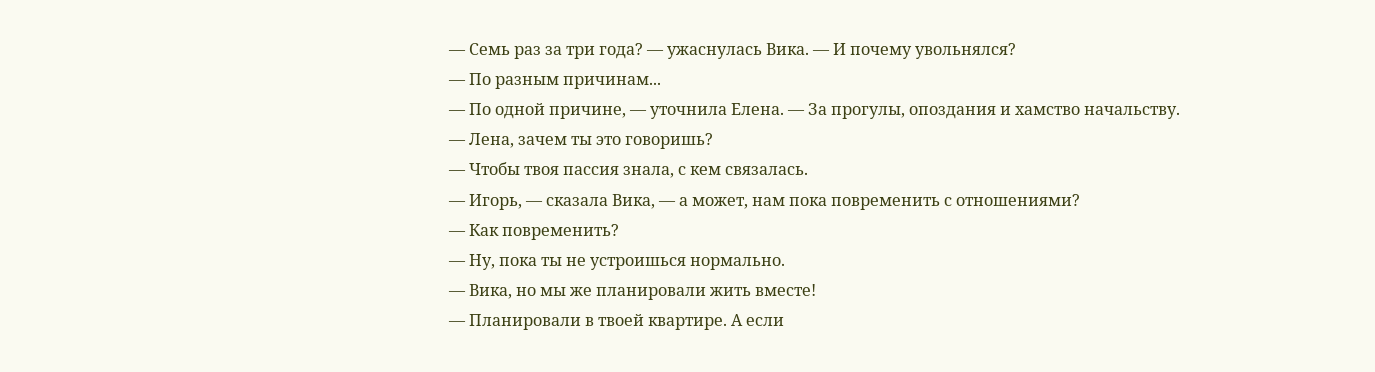— Семь раз за три года? — ужаснулась Вика. — И почему увольнялся?
— По разным причинам...
— По одной причине, — уточнила Елена. — За прогулы, опоздания и хамство начальству.
— Лена, зачем ты это говоришь?
— Чтобы твоя пассия знала, с кем связалась.
— Игорь, — сказала Вика, — а может, нам пока повременить с отношениями?
— Как повременить?
— Ну, пока ты не устроишься нормально.
— Вика, но мы же планировали жить вместе!
— Планировали в твоей квартире. А если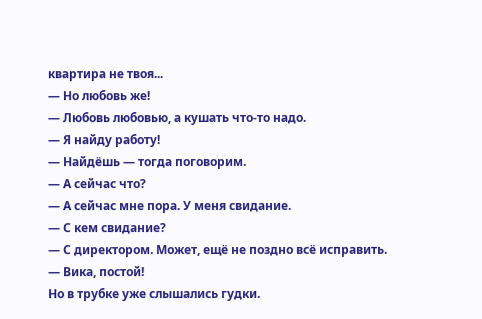квартира не твоя...
— Но любовь же!
— Любовь любовью, а кушать что-то надо.
— Я найду работу!
— Найдёшь — тогда поговорим.
— А сейчас что?
— А сейчас мне пора. У меня свидание.
— С кем свидание?
— С директором. Может, ещё не поздно всё исправить.
— Вика, постой!
Но в трубке уже слышались гудки.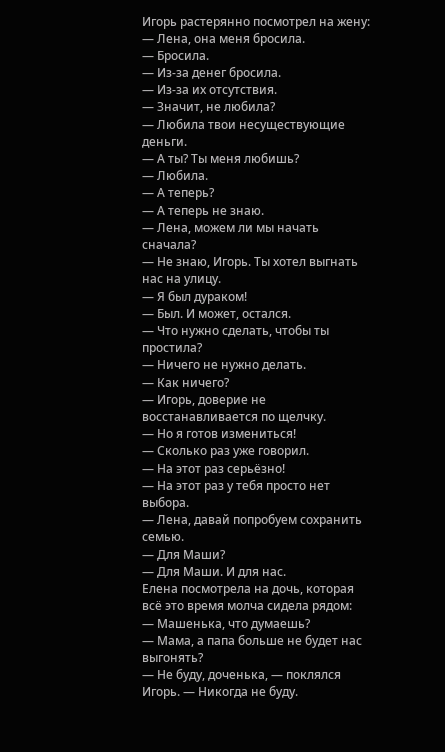Игорь растерянно посмотрел на жену:
— Лена, она меня бросила.
— Бросила.
— Из-за денег бросила.
— Из-за их отсутствия.
— Значит, не любила?
— Любила твои несуществующие деньги.
— А ты? Ты меня любишь?
— Любила.
— А теперь?
— А теперь не знаю.
— Лена, можем ли мы начать сначала?
— Не знаю, Игорь. Ты хотел выгнать нас на улицу.
— Я был дураком!
— Был. И может, остался.
— Что нужно сделать, чтобы ты простила?
— Ничего не нужно делать.
— Как ничего?
— Игорь, доверие не восстанавливается по щелчку.
— Но я готов измениться!
— Сколько раз уже говорил.
— На этот раз серьёзно!
— На этот раз у тебя просто нет выбора.
— Лена, давай попробуем сохранить семью.
— Для Маши?
— Для Маши. И для нас.
Елена посмотрела на дочь, которая всё это время молча сидела рядом:
— Машенька, что думаешь?
— Мама, а папа больше не будет нас выгонять?
— Не буду, доченька, — поклялся Игорь. — Никогда не буду.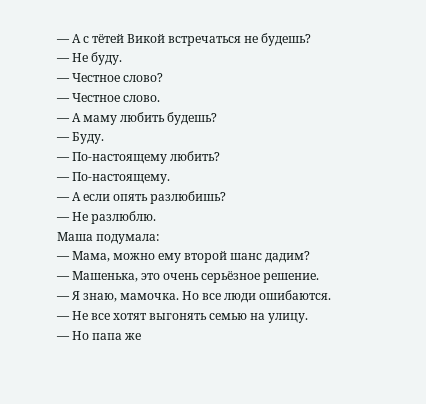— А с тётей Викой встречаться не будешь?
— Не буду.
— Честное слово?
— Честное слово.
— А маму любить будешь?
— Буду.
— По-настоящему любить?
— По-настоящему.
— А если опять разлюбишь?
— Не разлюблю.
Маша подумала:
— Мама, можно ему второй шанс дадим?
— Машенька, это очень серьёзное решение.
— Я знаю, мамочка. Но все люди ошибаются.
— Не все хотят выгонять семью на улицу.
— Но папа же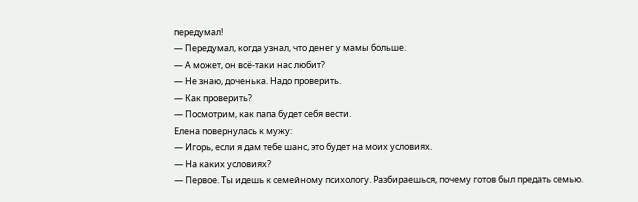передумал!
— Передумал, когда узнал, что денег у мамы больше.
— А может, он всё-таки нас любит?
— Не знаю, доченька. Надо проверить.
— Как проверить?
— Посмотрим, как папа будет себя вести.
Елена повернулась к мужу:
— Игорь, если я дам тебе шанс, это будет на моих условиях.
— На каких условиях?
— Первое. Ты идешь к семейному психологу. Разбираешься, почему готов был предать семью.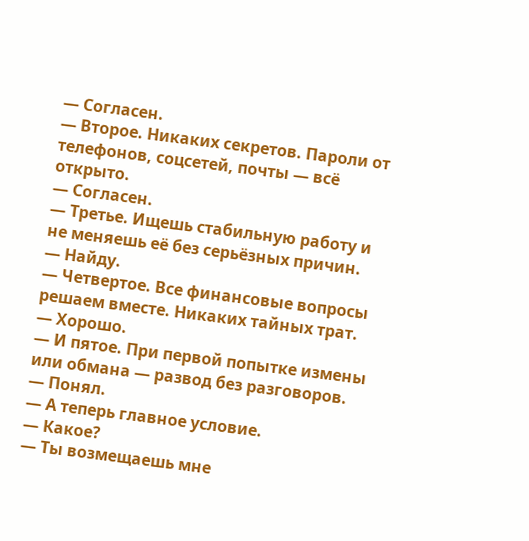— Согласен.
— Второе. Никаких секретов. Пароли от телефонов, соцсетей, почты — всё открыто.
— Согласен.
— Третье. Ищешь стабильную работу и не меняешь её без серьёзных причин.
— Найду.
— Четвертое. Все финансовые вопросы решаем вместе. Никаких тайных трат.
— Хорошо.
— И пятое. При первой попытке измены или обмана — развод без разговоров.
— Понял.
— А теперь главное условие.
— Какое?
— Ты возмещаешь мне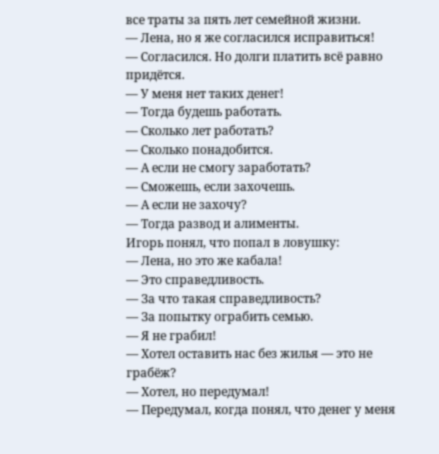все траты за пять лет семейной жизни.
— Лена, но я же согласился исправиться!
— Согласился. Но долги платить всё равно придётся.
— У меня нет таких денег!
— Тогда будешь работать.
— Сколько лет работать?
— Сколько понадобится.
— А если не смогу заработать?
— Сможешь, если захочешь.
— А если не захочу?
— Тогда развод и алименты.
Игорь понял, что попал в ловушку:
— Лена, но это же кабала!
— Это справедливость.
— За что такая справедливость?
— За попытку ограбить семью.
— Я не грабил!
— Хотел оставить нас без жилья — это не грабёж?
— Хотел, но передумал!
— Передумал, когда понял, что денег у меня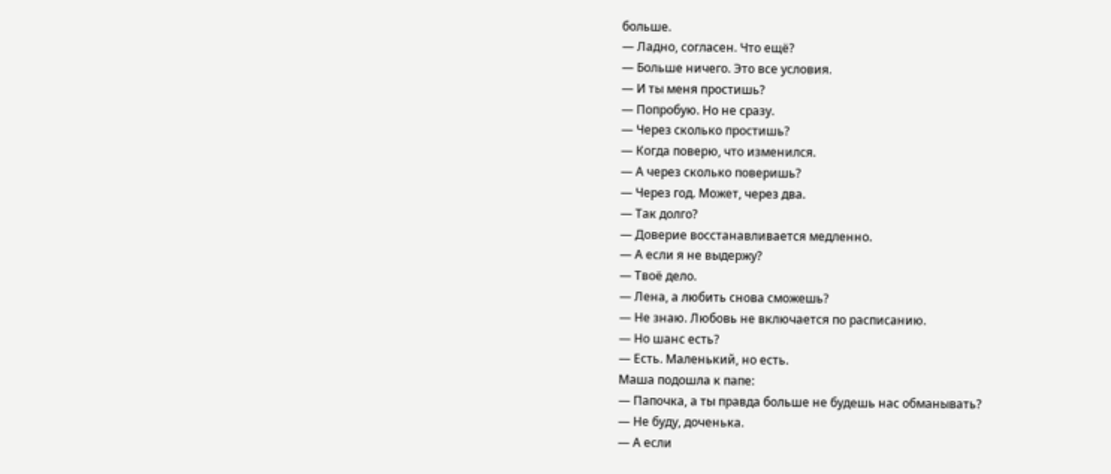больше.
— Ладно, согласен. Что ещё?
— Больше ничего. Это все условия.
— И ты меня простишь?
— Попробую. Но не сразу.
— Через сколько простишь?
— Когда поверю, что изменился.
— А через сколько поверишь?
— Через год. Может, через два.
— Так долго?
— Доверие восстанавливается медленно.
— А если я не выдержу?
— Твоё дело.
— Лена, а любить снова сможешь?
— Не знаю. Любовь не включается по расписанию.
— Но шанс есть?
— Есть. Маленький, но есть.
Маша подошла к папе:
— Папочка, а ты правда больше не будешь нас обманывать?
— Не буду, доченька.
— А если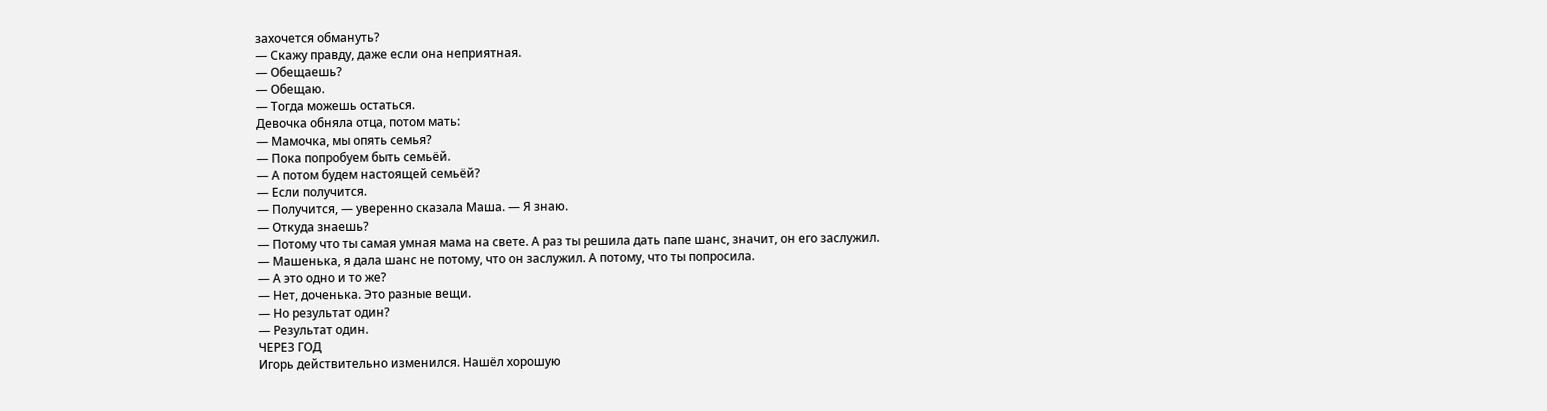захочется обмануть?
— Скажу правду, даже если она неприятная.
— Обещаешь?
— Обещаю.
— Тогда можешь остаться.
Девочка обняла отца, потом мать:
— Мамочка, мы опять семья?
— Пока попробуем быть семьёй.
— А потом будем настоящей семьёй?
— Если получится.
— Получится, — уверенно сказала Маша. — Я знаю.
— Откуда знаешь?
— Потому что ты самая умная мама на свете. А раз ты решила дать папе шанс, значит, он его заслужил.
— Машенька, я дала шанс не потому, что он заслужил. А потому, что ты попросила.
— А это одно и то же?
— Нет, доченька. Это разные вещи.
— Но результат один?
— Результат один.
ЧЕРЕЗ ГОД
Игорь действительно изменился. Нашёл хорошую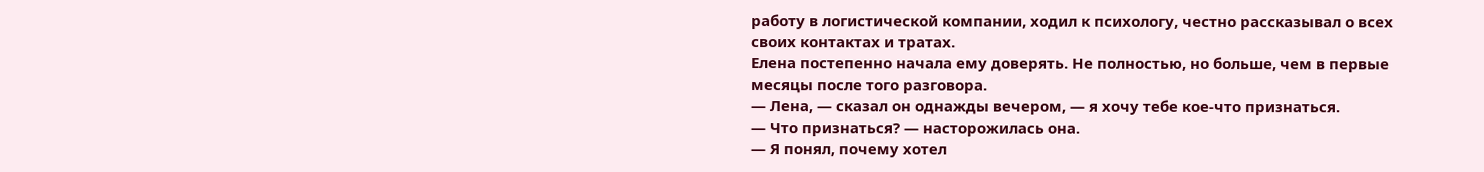работу в логистической компании, ходил к психологу, честно рассказывал о всех своих контактах и тратах.
Елена постепенно начала ему доверять. Не полностью, но больше, чем в первые месяцы после того разговора.
— Лена, — сказал он однажды вечером, — я хочу тебе кое-что признаться.
— Что признаться? — насторожилась она.
— Я понял, почему хотел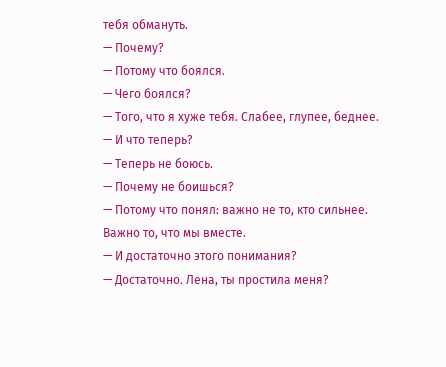тебя обмануть.
— Почему?
— Потому что боялся.
— Чего боялся?
— Того, что я хуже тебя. Слабее, глупее, беднее.
— И что теперь?
— Теперь не боюсь.
— Почему не боишься?
— Потому что понял: важно не то, кто сильнее. Важно то, что мы вместе.
— И достаточно этого понимания?
— Достаточно. Лена, ты простила меня?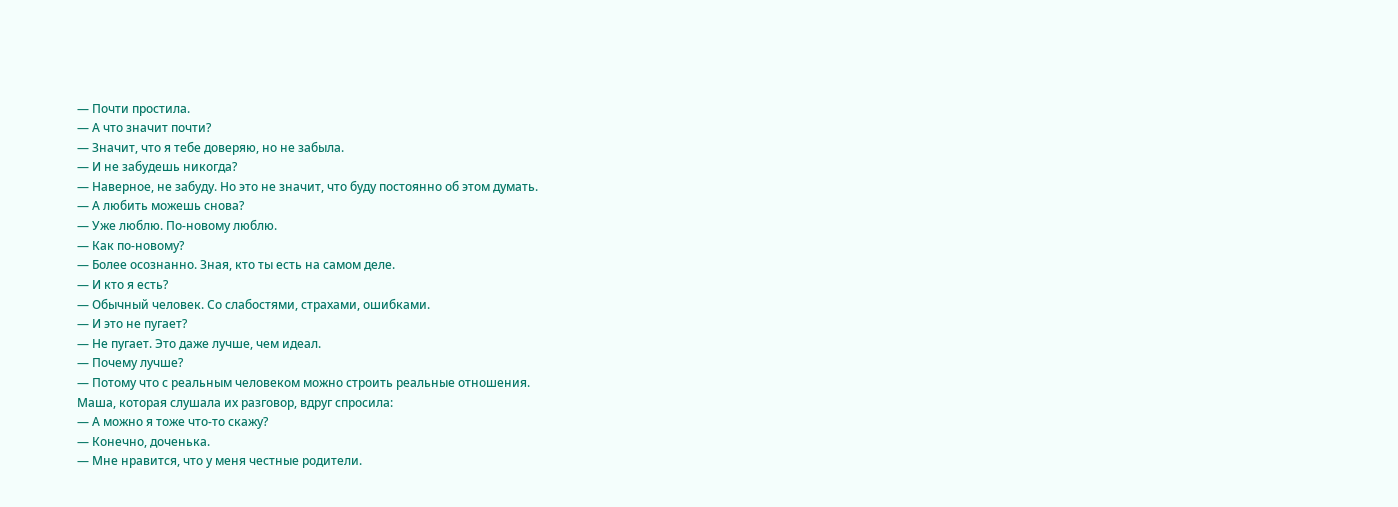— Почти простила.
— А что значит почти?
— Значит, что я тебе доверяю, но не забыла.
— И не забудешь никогда?
— Наверное, не забуду. Но это не значит, что буду постоянно об этом думать.
— А любить можешь снова?
— Уже люблю. По-новому люблю.
— Как по-новому?
— Более осознанно. Зная, кто ты есть на самом деле.
— И кто я есть?
— Обычный человек. Со слабостями, страхами, ошибками.
— И это не пугает?
— Не пугает. Это даже лучше, чем идеал.
— Почему лучше?
— Потому что с реальным человеком можно строить реальные отношения.
Маша, которая слушала их разговор, вдруг спросила:
— А можно я тоже что-то скажу?
— Конечно, доченька.
— Мне нравится, что у меня честные родители.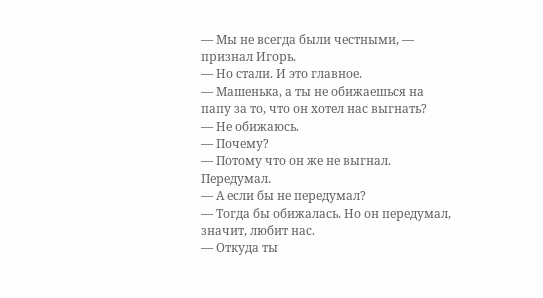— Мы не всегда были честными, — признал Игорь.
— Но стали. И это главное.
— Машенька, а ты не обижаешься на папу за то, что он хотел нас выгнать?
— Не обижаюсь.
— Почему?
— Потому что он же не выгнал. Передумал.
— А если бы не передумал?
— Тогда бы обижалась. Но он передумал, значит, любит нас.
— Откуда ты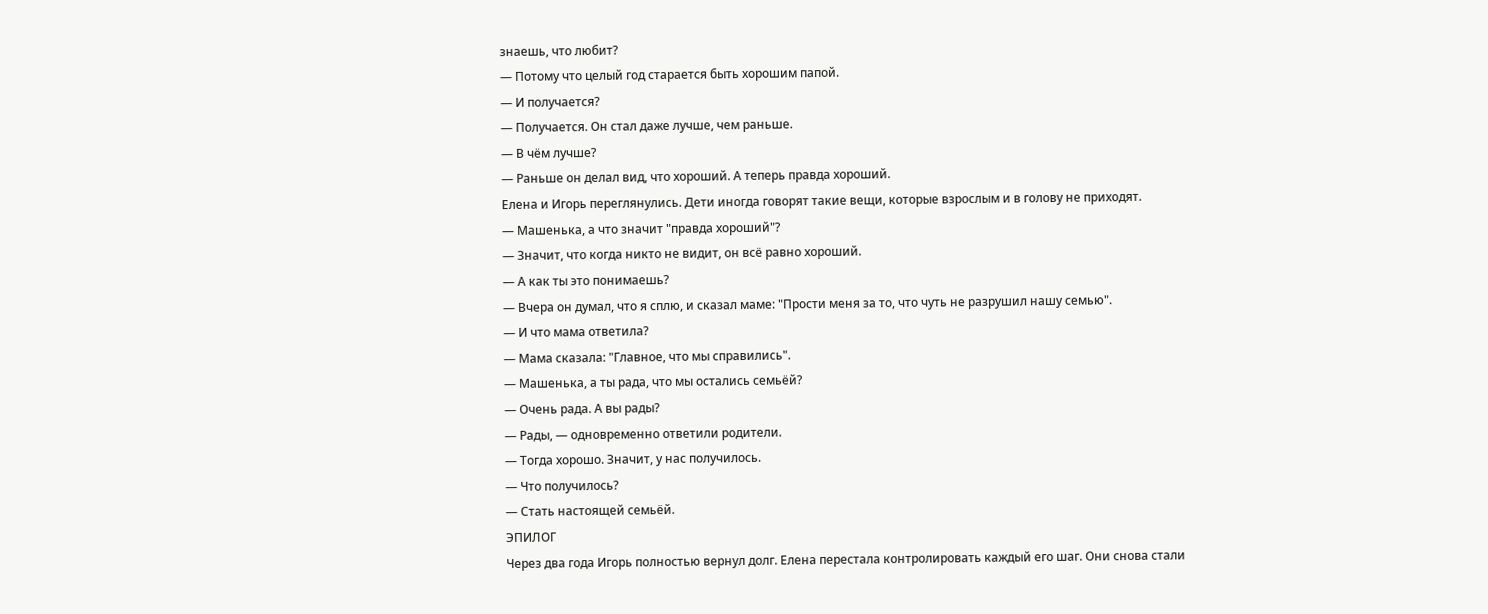знаешь, что любит?
— Потому что целый год старается быть хорошим папой.
— И получается?
— Получается. Он стал даже лучше, чем раньше.
— В чём лучше?
— Раньше он делал вид, что хороший. А теперь правда хороший.
Елена и Игорь переглянулись. Дети иногда говорят такие вещи, которые взрослым и в голову не приходят.
— Машенька, а что значит "правда хороший"?
— Значит, что когда никто не видит, он всё равно хороший.
— А как ты это понимаешь?
— Вчера он думал, что я сплю, и сказал маме: "Прости меня за то, что чуть не разрушил нашу семью".
— И что мама ответила?
— Мама сказала: "Главное, что мы справились".
— Машенька, а ты рада, что мы остались семьёй?
— Очень рада. А вы рады?
— Рады, — одновременно ответили родители.
— Тогда хорошо. Значит, у нас получилось.
— Что получилось?
— Стать настоящей семьёй.
ЭПИЛОГ
Через два года Игорь полностью вернул долг. Елена перестала контролировать каждый его шаг. Они снова стали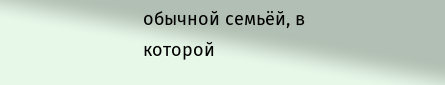обычной семьёй, в которой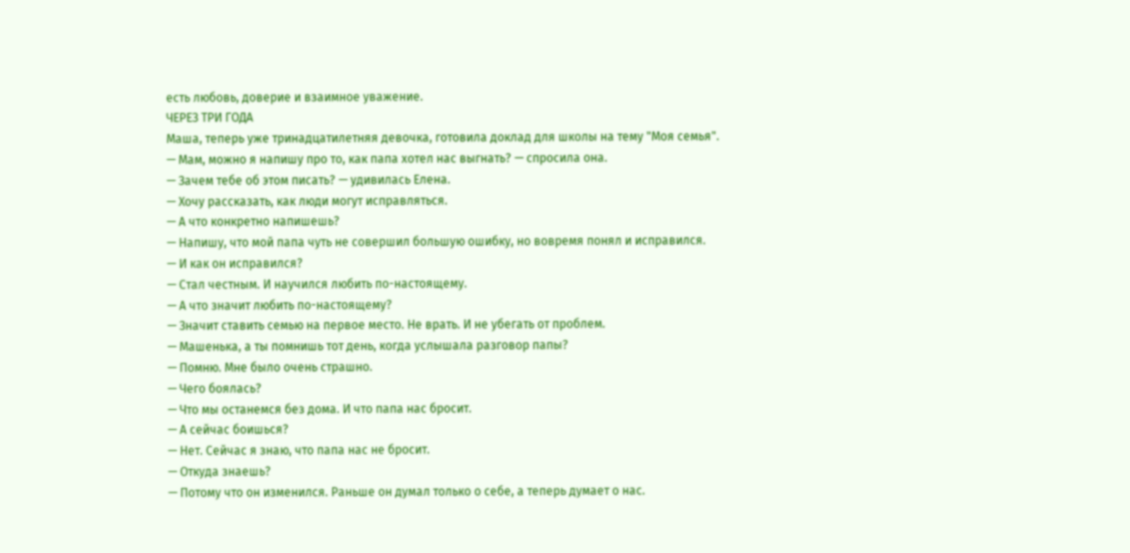есть любовь, доверие и взаимное уважение.
ЧЕРЕЗ ТРИ ГОДА
Маша, теперь уже тринадцатилетняя девочка, готовила доклад для школы на тему "Моя семья".
— Мам, можно я напишу про то, как папа хотел нас выгнать? — спросила она.
— Зачем тебе об этом писать? — удивилась Елена.
— Хочу рассказать, как люди могут исправляться.
— А что конкретно напишешь?
— Напишу, что мой папа чуть не совершил большую ошибку, но вовремя понял и исправился.
— И как он исправился?
— Стал честным. И научился любить по-настоящему.
— А что значит любить по-настоящему?
— Значит ставить семью на первое место. Не врать. И не убегать от проблем.
— Машенька, а ты помнишь тот день, когда услышала разговор папы?
— Помню. Мне было очень страшно.
— Чего боялась?
— Что мы останемся без дома. И что папа нас бросит.
— А сейчас боишься?
— Нет. Сейчас я знаю, что папа нас не бросит.
— Откуда знаешь?
— Потому что он изменился. Раньше он думал только о себе, а теперь думает о нас.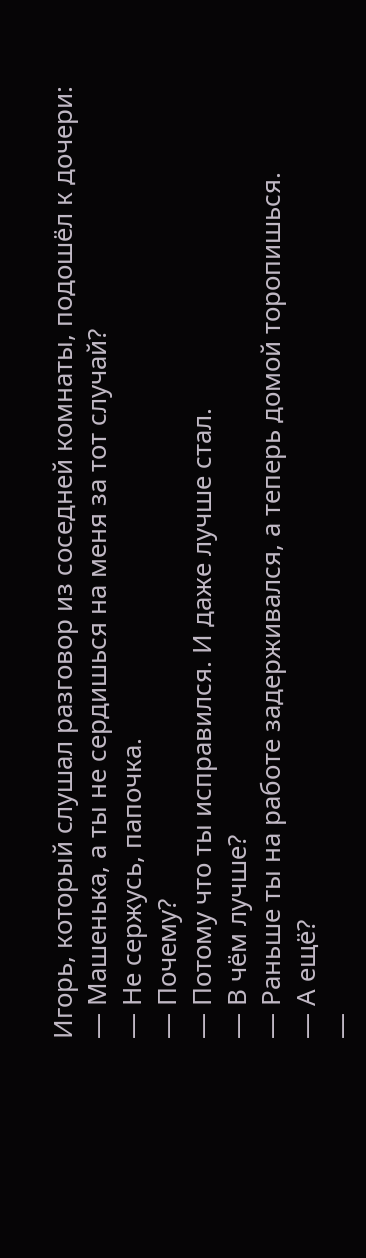Игорь, который слушал разговор из соседней комнаты, подошёл к дочери:
— Машенька, а ты не сердишься на меня за тот случай?
— Не сержусь, папочка.
— Почему?
— Потому что ты исправился. И даже лучше стал.
— В чём лучше?
— Раньше ты на работе задерживался, а теперь домой торопишься.
— А ещё?
—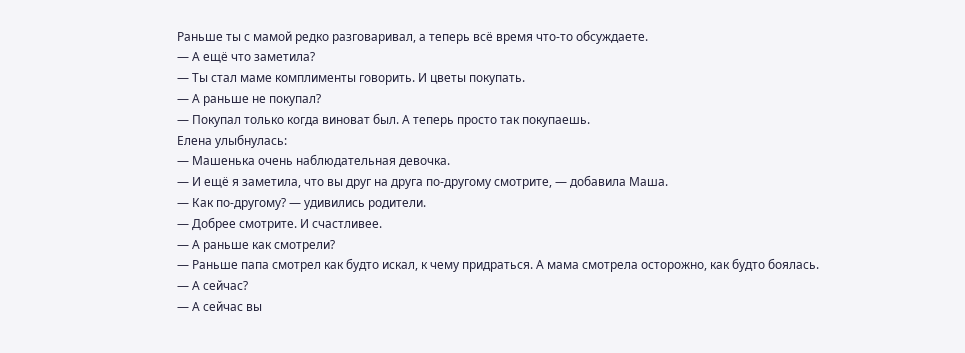Раньше ты с мамой редко разговаривал, а теперь всё время что-то обсуждаете.
— А ещё что заметила?
— Ты стал маме комплименты говорить. И цветы покупать.
— А раньше не покупал?
— Покупал только когда виноват был. А теперь просто так покупаешь.
Елена улыбнулась:
— Машенька очень наблюдательная девочка.
— И ещё я заметила, что вы друг на друга по-другому смотрите, — добавила Маша.
— Как по-другому? — удивились родители.
— Добрее смотрите. И счастливее.
— А раньше как смотрели?
— Раньше папа смотрел как будто искал, к чему придраться. А мама смотрела осторожно, как будто боялась.
— А сейчас?
— А сейчас вы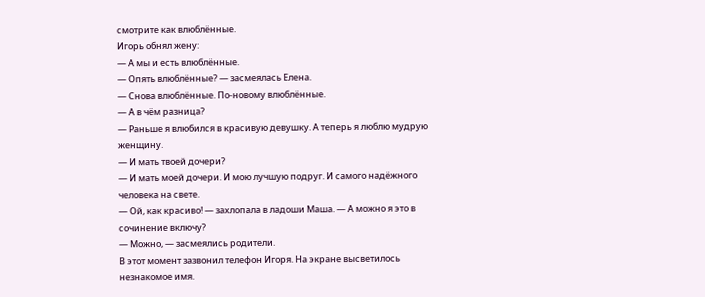смотрите как влюблённые.
Игорь обнял жену:
— А мы и есть влюблённые.
— Опять влюблённые? — засмеялась Елена.
— Снова влюблённые. По-новому влюблённые.
— А в чём разница?
— Раньше я влюбился в красивую девушку. А теперь я люблю мудрую женщину.
— И мать твоей дочери?
— И мать моей дочери. И мою лучшую подруг. И самого надёжного человека на свете.
— Ой, как красиво! — захлопала в ладоши Маша. — А можно я это в сочинение включу?
— Можно, — засмеялись родители.
В этот момент зазвонил телефон Игоря. На экране высветилось незнакомое имя.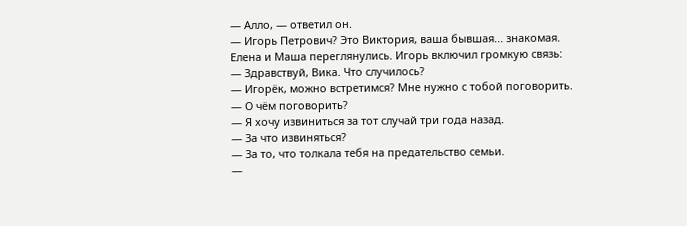— Алло, — ответил он.
— Игорь Петрович? Это Виктория, ваша бывшая... знакомая.
Елена и Маша переглянулись. Игорь включил громкую связь:
— Здравствуй, Вика. Что случилось?
— Игорёк, можно встретимся? Мне нужно с тобой поговорить.
— О чём поговорить?
— Я хочу извиниться за тот случай три года назад.
— За что извиняться?
— За то, что толкала тебя на предательство семьи.
—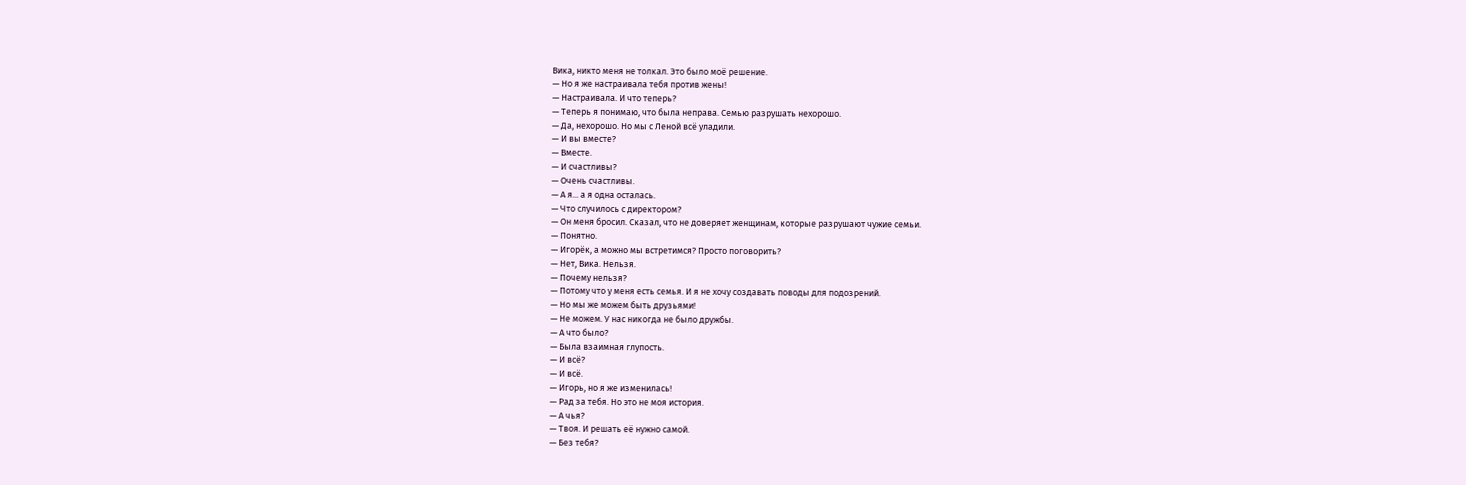Вика, никто меня не толкал. Это было моё решение.
— Но я же настраивала тебя против жены!
— Настраивала. И что теперь?
— Теперь я понимаю, что была неправа. Семью разрушать нехорошо.
— Да, нехорошо. Но мы с Леной всё уладили.
— И вы вместе?
— Вместе.
— И счастливы?
— Очень счастливы.
— А я... а я одна осталась.
— Что случилось с директором?
— Он меня бросил. Сказал, что не доверяет женщинам, которые разрушают чужие семьи.
— Понятно.
— Игорёк, а можно мы встретимся? Просто поговорить?
— Нет, Вика. Нельзя.
— Почему нельзя?
— Потому что у меня есть семья. И я не хочу создавать поводы для подозрений.
— Но мы же можем быть друзьями!
— Не можем. У нас никогда не было дружбы.
— А что было?
— Была взаимная глупость.
— И всё?
— И всё.
— Игорь, но я же изменилась!
— Рад за тебя. Но это не моя история.
— А чья?
— Твоя. И решать её нужно самой.
— Без тебя?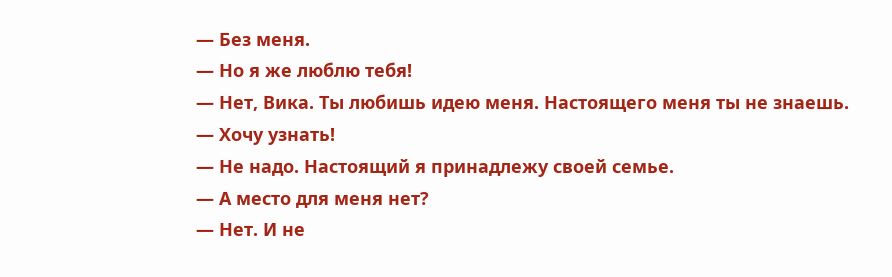— Без меня.
— Но я же люблю тебя!
— Нет, Вика. Ты любишь идею меня. Настоящего меня ты не знаешь.
— Хочу узнать!
— Не надо. Настоящий я принадлежу своей семье.
— А место для меня нет?
— Нет. И не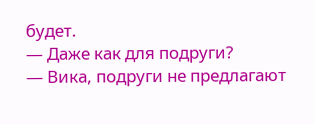будет.
— Даже как для подруги?
— Вика, подруги не предлагают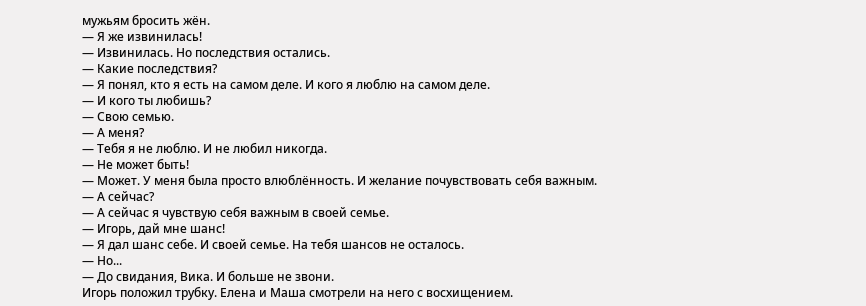мужьям бросить жён.
— Я же извинилась!
— Извинилась. Но последствия остались.
— Какие последствия?
— Я понял, кто я есть на самом деле. И кого я люблю на самом деле.
— И кого ты любишь?
— Свою семью.
— А меня?
— Тебя я не люблю. И не любил никогда.
— Не может быть!
— Может. У меня была просто влюблённость. И желание почувствовать себя важным.
— А сейчас?
— А сейчас я чувствую себя важным в своей семье.
— Игорь, дай мне шанс!
— Я дал шанс себе. И своей семье. На тебя шансов не осталось.
— Но...
— До свидания, Вика. И больше не звони.
Игорь положил трубку. Елена и Маша смотрели на него с восхищением.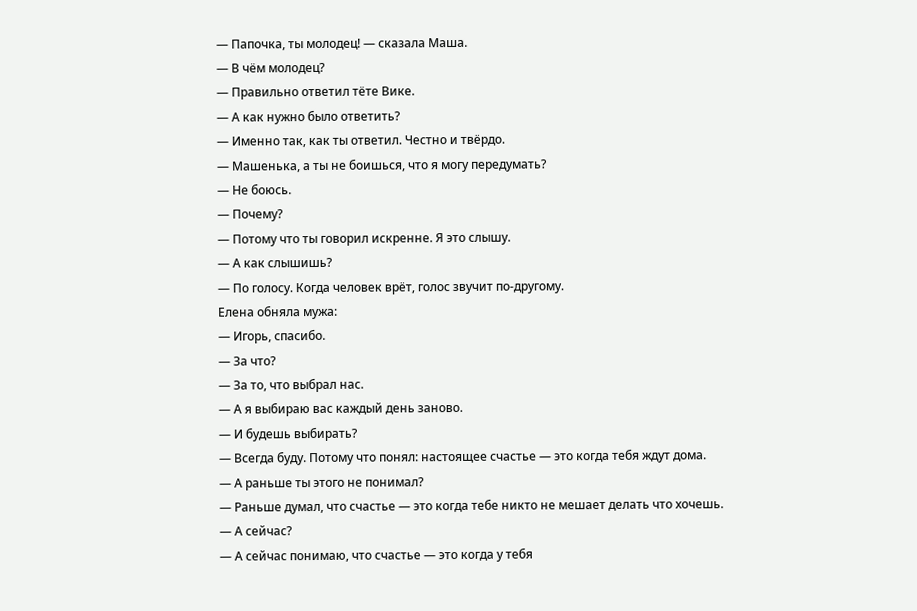— Папочка, ты молодец! — сказала Маша.
— В чём молодец?
— Правильно ответил тёте Вике.
— А как нужно было ответить?
— Именно так, как ты ответил. Честно и твёрдо.
— Машенька, а ты не боишься, что я могу передумать?
— Не боюсь.
— Почему?
— Потому что ты говорил искренне. Я это слышу.
— А как слышишь?
— По голосу. Когда человек врёт, голос звучит по-другому.
Елена обняла мужа:
— Игорь, спасибо.
— За что?
— За то, что выбрал нас.
— А я выбираю вас каждый день заново.
— И будешь выбирать?
— Всегда буду. Потому что понял: настоящее счастье — это когда тебя ждут дома.
— А раньше ты этого не понимал?
— Раньше думал, что счастье — это когда тебе никто не мешает делать что хочешь.
— А сейчас?
— А сейчас понимаю, что счастье — это когда у тебя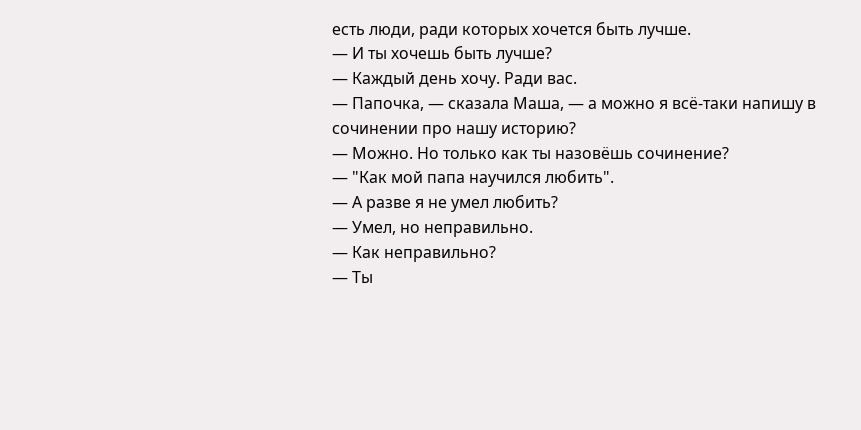есть люди, ради которых хочется быть лучше.
— И ты хочешь быть лучше?
— Каждый день хочу. Ради вас.
— Папочка, — сказала Маша, — а можно я всё-таки напишу в сочинении про нашу историю?
— Можно. Но только как ты назовёшь сочинение?
— "Как мой папа научился любить".
— А разве я не умел любить?
— Умел, но неправильно.
— Как неправильно?
— Ты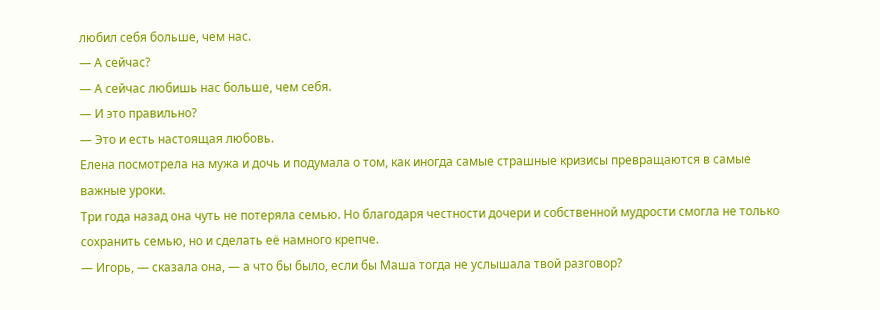любил себя больше, чем нас.
— А сейчас?
— А сейчас любишь нас больше, чем себя.
— И это правильно?
— Это и есть настоящая любовь.
Елена посмотрела на мужа и дочь и подумала о том, как иногда самые страшные кризисы превращаются в самые важные уроки.
Три года назад она чуть не потеряла семью. Но благодаря честности дочери и собственной мудрости смогла не только сохранить семью, но и сделать её намного крепче.
— Игорь, — сказала она, — а что бы было, если бы Маша тогда не услышала твой разговор?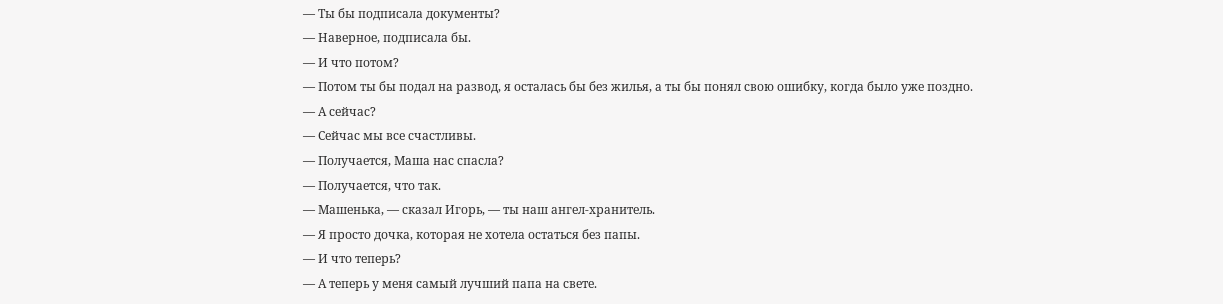— Ты бы подписала документы?
— Наверное, подписала бы.
— И что потом?
— Потом ты бы подал на развод, я осталась бы без жилья, а ты бы понял свою ошибку, когда было уже поздно.
— А сейчас?
— Сейчас мы все счастливы.
— Получается, Маша нас спасла?
— Получается, что так.
— Машенька, — сказал Игорь, — ты наш ангел-хранитель.
— Я просто дочка, которая не хотела остаться без папы.
— И что теперь?
— А теперь у меня самый лучший папа на свете.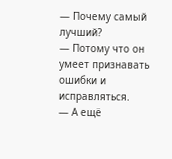— Почему самый лучший?
— Потому что он умеет признавать ошибки и исправляться.
— А ещё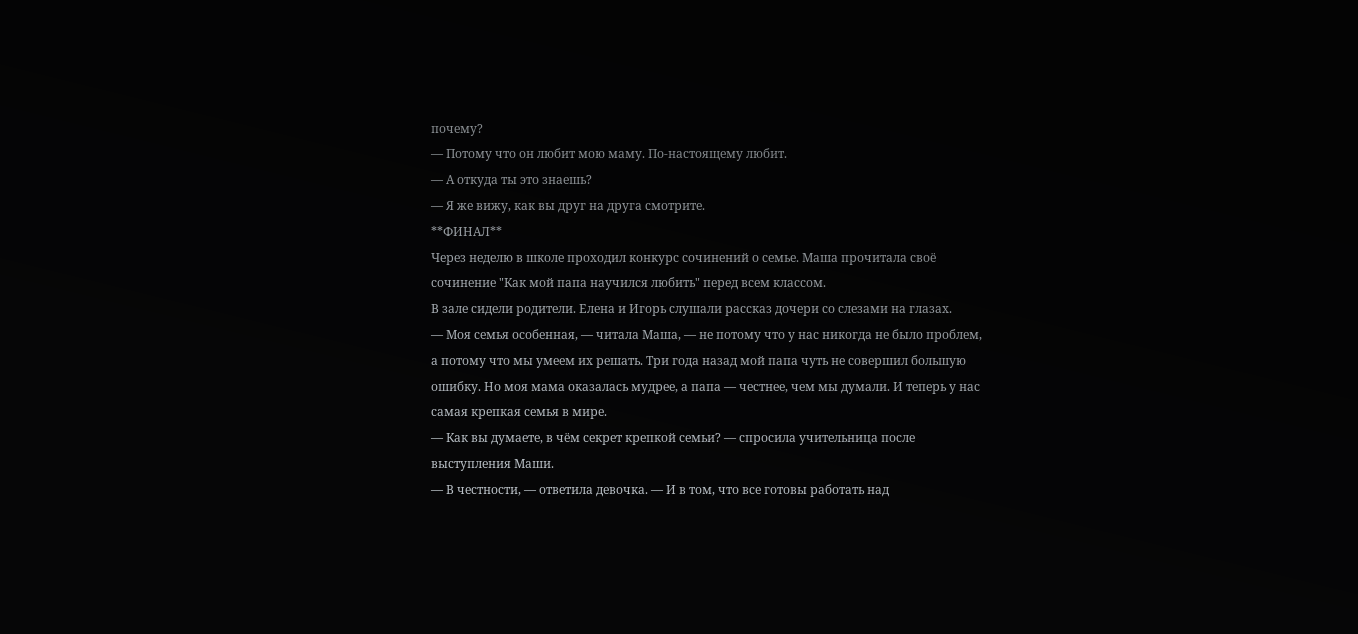почему?
— Потому что он любит мою маму. По-настоящему любит.
— А откуда ты это знаешь?
— Я же вижу, как вы друг на друга смотрите.
**ФИНАЛ**
Через неделю в школе проходил конкурс сочинений о семье. Маша прочитала своё сочинение "Как мой папа научился любить" перед всем классом.
В зале сидели родители. Елена и Игорь слушали рассказ дочери со слезами на глазах.
— Моя семья особенная, — читала Маша, — не потому что у нас никогда не было проблем, а потому что мы умеем их решать. Три года назад мой папа чуть не совершил большую ошибку. Но моя мама оказалась мудрее, а папа — честнее, чем мы думали. И теперь у нас самая крепкая семья в мире.
— Как вы думаете, в чём секрет крепкой семьи? — спросила учительница после выступления Маши.
— В честности, — ответила девочка. — И в том, что все готовы работать над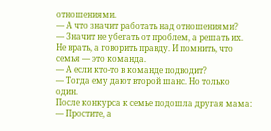отношениями.
— А что значит работать над отношениями?
— Значит не убегать от проблем, а решать их. Не врать, а говорить правду. И помнить, что семья — это команда.
— А если кто-то в команде подводит?
— Тогда ему дают второй шанс. Но только один.
После конкурса к семье подошла другая мама:
— Простите, а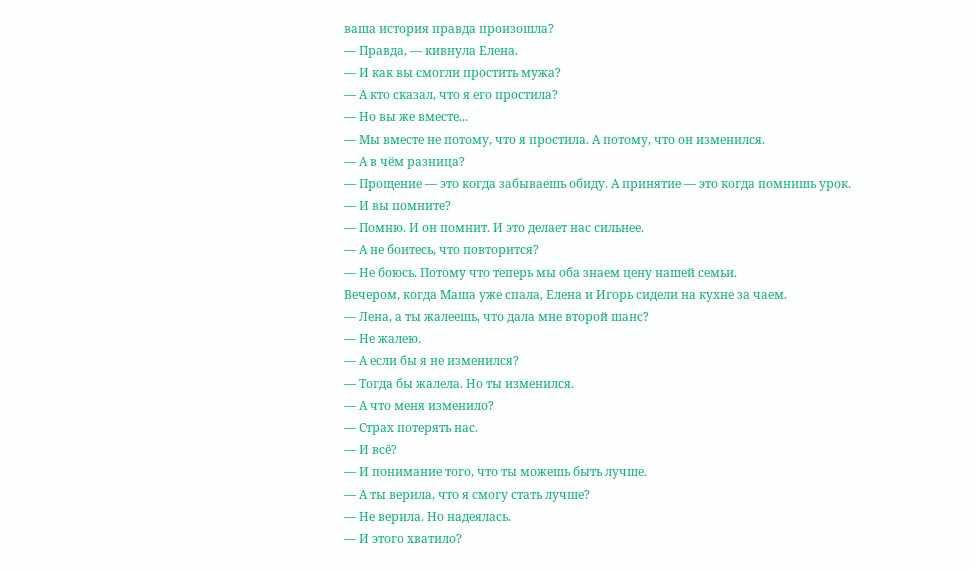ваша история правда произошла?
— Правда, — кивнула Елена.
— И как вы смогли простить мужа?
— А кто сказал, что я его простила?
— Но вы же вместе...
— Мы вместе не потому, что я простила. А потому, что он изменился.
— А в чём разница?
— Прощение — это когда забываешь обиду. А принятие — это когда помнишь урок.
— И вы помните?
— Помню. И он помнит. И это делает нас сильнее.
— А не боитесь, что повторится?
— Не боюсь. Потому что теперь мы оба знаем цену нашей семьи.
Вечером, когда Маша уже спала, Елена и Игорь сидели на кухне за чаем.
— Лена, а ты жалеешь, что дала мне второй шанс?
— Не жалею.
— А если бы я не изменился?
— Тогда бы жалела. Но ты изменился.
— А что меня изменило?
— Страх потерять нас.
— И всё?
— И понимание того, что ты можешь быть лучше.
— А ты верила, что я смогу стать лучше?
— Не верила. Но надеялась.
— И этого хватило?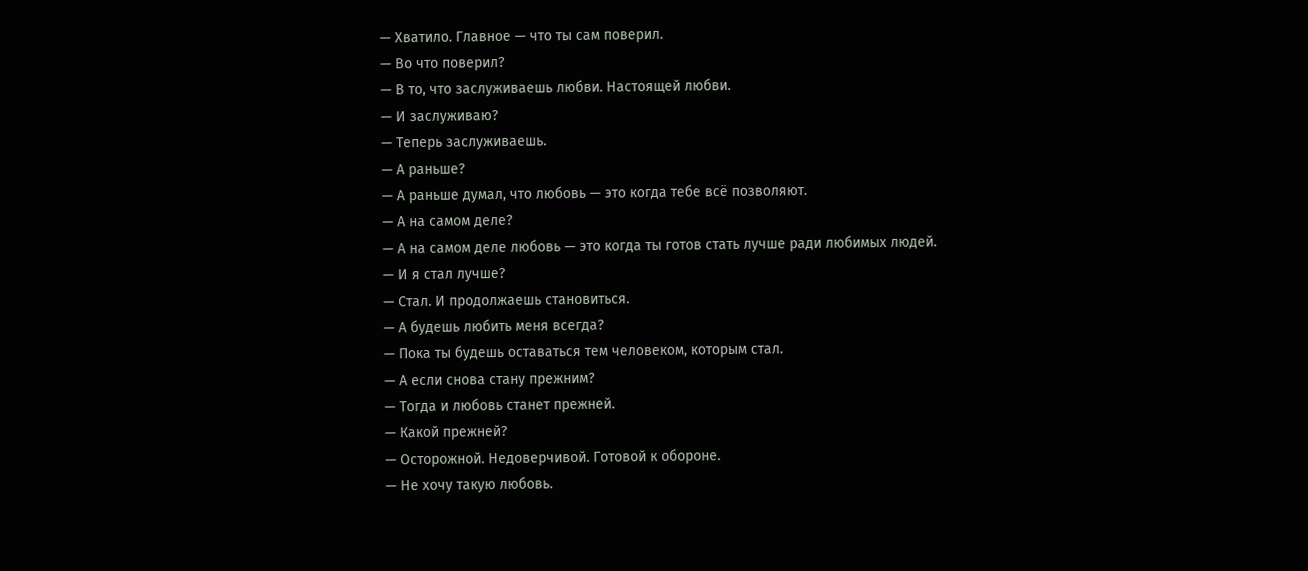— Хватило. Главное — что ты сам поверил.
— Во что поверил?
— В то, что заслуживаешь любви. Настоящей любви.
— И заслуживаю?
— Теперь заслуживаешь.
— А раньше?
— А раньше думал, что любовь — это когда тебе всё позволяют.
— А на самом деле?
— А на самом деле любовь — это когда ты готов стать лучше ради любимых людей.
— И я стал лучше?
— Стал. И продолжаешь становиться.
— А будешь любить меня всегда?
— Пока ты будешь оставаться тем человеком, которым стал.
— А если снова стану прежним?
— Тогда и любовь станет прежней.
— Какой прежней?
— Осторожной. Недоверчивой. Готовой к обороне.
— Не хочу такую любовь.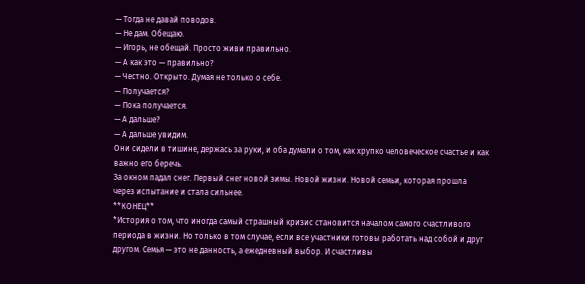— Тогда не давай поводов.
— Не дам. Обещаю.
— Игорь, не обещай. Просто живи правильно.
— А как это — правильно?
— Честно. Открыто. Думая не только о себе.
— Получается?
— Пока получается.
— А дальше?
— А дальше увидим.
Они сидели в тишине, держась за руки, и оба думали о том, как хрупко человеческое счастье и как важно его беречь.
За окном падал снег. Первый снег новой зимы. Новой жизни. Новой семьи, которая прошла через испытание и стала сильнее.
**КОНЕЦ**
*История о том, что иногда самый страшный кризис становится началом самого счастливого периода в жизни. Но только в том случае, если все участники готовы работать над собой и друг другом. Семья — это не данность, а ежедневный выбор. И счастливы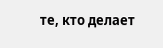те, кто делает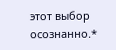этот выбор осознанно.*